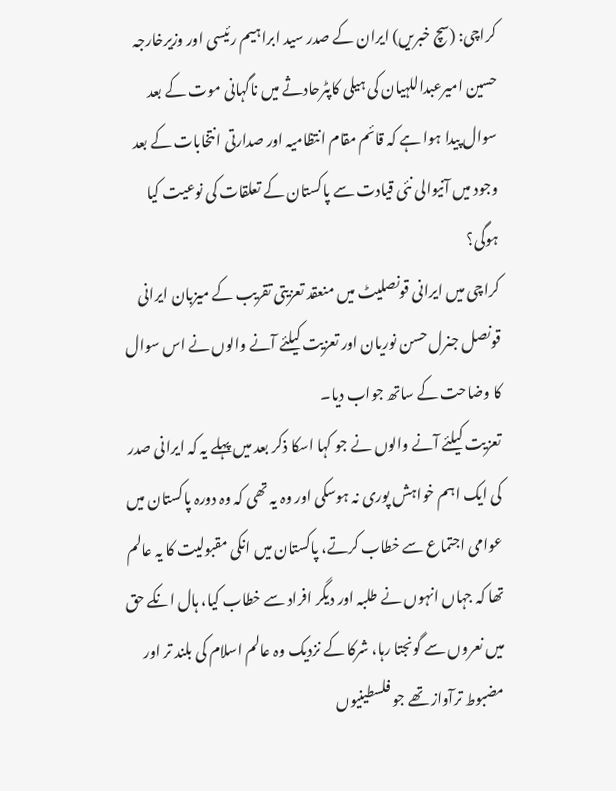کراچی: (سچ خبریں) ایران کے صدر سید ابراہیم رئیسی اور وزیرخارجہ حسین امیرعبداللہیان کی ہیلی کاپٹرحادثے میں ناگہانی موت کے بعد سوال پیدا ہوا ہے کہ قائم مقام انتظامیہ اور صدارتی انتخابات کے بعد وجود میں آنیوالی نئی قیادت سے پاکستان کے تعلقات کی نوعیت کیا ہوگی؟
کراچی میں ایرانی قونصلیٹ میں منعقد تعزیتی تقریب کے میزبان ایرانی قونصل جنرل حسن نوریان اور تعزیت کیلئے آنے والوں نے اس سوال کا وضاحت کے ساتھ جواب دیا۔
تعزیت کیلئے آنے والوں نے جو کہا اسکا ذکر بعد میں پہلے یہ کہ ایرانی صدر کی ایک اہم خواہش پوری نہ ہوسکی اور وہ یہ تھی کہ وہ دورہ پاکستان میں عوامی اجتماع سے خطاب کرتے، پاکستان میں انکی مقبولیت کا یہ عالم تھا کہ جہاں انہوں نے طلبہ اور دیگر افراد سے خطاب کیا، ہال انکے حق میں نعروں سے گونجتا رہا، شرکا کے نزدیک وہ عالم اسلام کی بلند تر اور مضبوط ترآواز تھے جو فلسطینیوں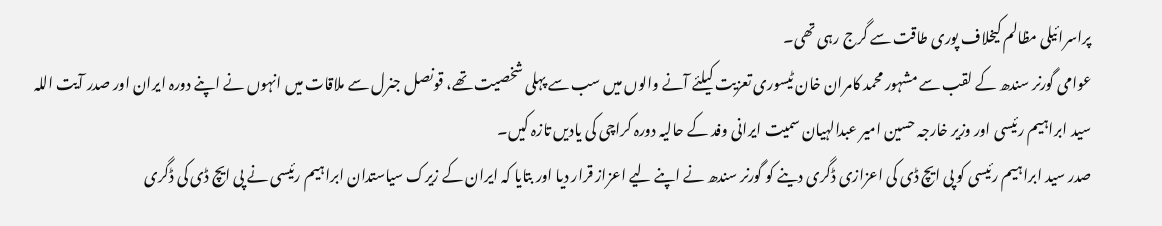پراسرائیلی مظالم کیخلاف پوری طاقت سے گرج رہی تھی۔
عوامی گورنر سندھ کے لقب سے مشہور محمد کامران خان ٹیسوری تعزیت کیلئے آنے والوں میں سب سے پہلی شخصیت تھے، قونصل جنرل سے ملاقات میں انہوں نے اپنے دورہ ایران اور صدر آیت اللہ سید ابراہیم رئیسی اور وزیر خارجہ حسین امیر عبدالہیان سمیت ایرانی وفد کے حالیہ دورہ کراچی کی یادیں تازہ کیں۔
صدر سید ابراہیم رئیسی کو پی ایچ ڈی کی اعزازی ڈگری دینے کو گورنر سندھ نے اپنے لیے اعزاز قرار دیا اور بتایا کہ ایران کے زیرک سیاستدان ابراہیم رئیسی نے پی ایچ ڈی کی ڈگری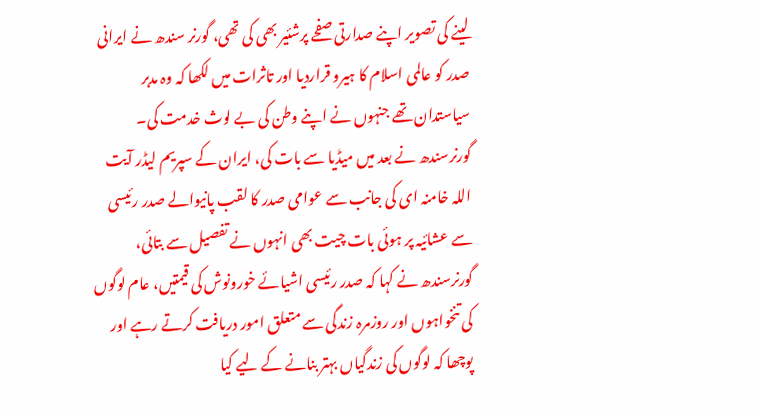لینے کی تصویر اپنے صدارتی صفحے پرشئیر بھی کی تھی، گورنر سندھ نے ایرانی صدر کو عالمی اسلام کا ہیرو قراردیا اور تاثرات میں لکھا کہ وہ مدبر سیاستدان تھے جنہوں نے اپنے وطن کی بے لوث خدمت کی۔
گورنرسندھ نے بعد میں میڈیا سے بات کی، ایران کے سپریم لیڈر آیت اللہ خامنہ ای کی جانب سے عوامی صدر کا لقب پانیوالے صدر رئیسی سے عشائیہ پر ہوئی بات چیت بھی انہوں نے تفصیل سے بتائی، گورنرسندھ نے کہا کہ صدر رئیسی اشیائے خورونوش کی قیمتیں، عام لوگوں کی تنخواہوں اور روزمرہ زندگی سے متعلق امور دریافت کرتے رہے اور پوچھا کہ لوگوں کی زندگیاں بہتر بنانے کے لیے کیا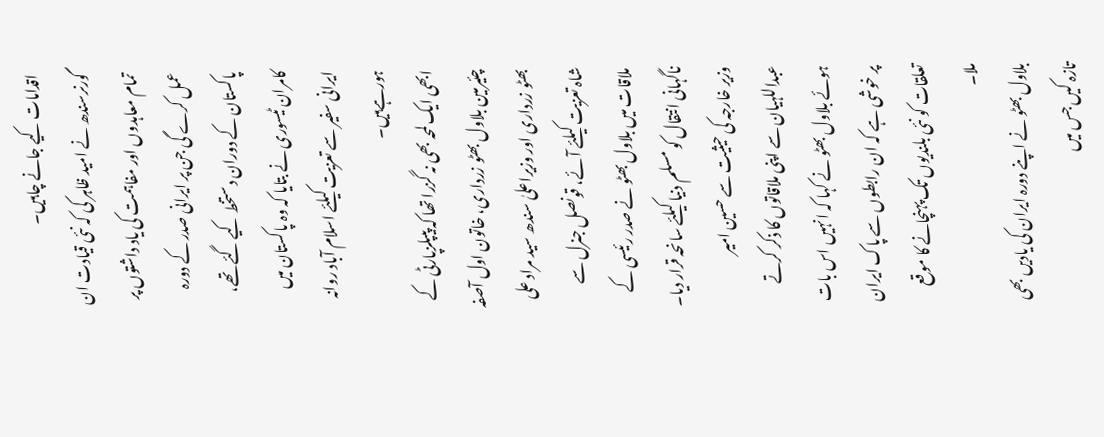اقدامات کیے جانے چاہیں۔
گورنرسندھ نے امید ظاہر کی کہ نئی قیادت ان تمام معاہدوں اور مفاہمت کی یاد داشتوں پر عمل کرے گی جن پر ایرانی صدر کے دورہ پاکستان کے دوران دستخط کیے گئے تھے، کامران ٹیسوری نے بتایا کہ وہ پاکستان میں ایرانی سفیر سے تعزیت کیلئے اسلام آباد روانہ ہورہےہیں۔
ابھی ایک لمحہ بھی نہ گزرا تھا کہ پیپلزپارٹی کے چئیرمین بلاول بھٹو زرداری، خاتون اول آصفہ بھٹو زرداری اور وزیراعلیٰ سندھ سید مراد علی شاہ تعزیت کیلئے آئے، قونصل جنرل سے ملاقات میں بلاول بھٹو نے صدر رئیسی کے ناگہانی انتقال کو مسلم دنیا کیلئے سانحہ قرار دیا۔
وزیر خارجہ کی حیثیت سے حسین امیر عبداللہیان سے اپنی ملاقاتوں کا ذکر کرتے ہوئے بلاول بھٹو نے کہا کہ انہیں اس بات پر خوشی ہے کہ ان رابطوں سے پاک ایران تعلقات کو نئی بلندیوں تک پہنچانے کا موقع ملا۔
بلاول بھٹو نے اپنے دورہ ایران کی یادیں بھی تازہ کیں جس میں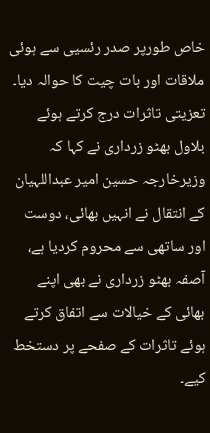خاص طورپر صدر رئسیی سے ہوئی ملاقات اور بات چیت کا حوالہ دیا۔
تعزیتی تاثرات درج کرتے ہوئے بلاول بھٹو زرداری نے کہا کہ وزیرخارجہ حسین امیر عبداللہیان کے انتقال نے انہیں بھائی، دوست اور ساتھی سے محروم کردیا ہے، آصفہ بھٹو زرداری نے بھی اپنے بھائی کے خیالات سے اتفاق کرتے ہوئے تاثرات کے صفحے پر دستخط کیے۔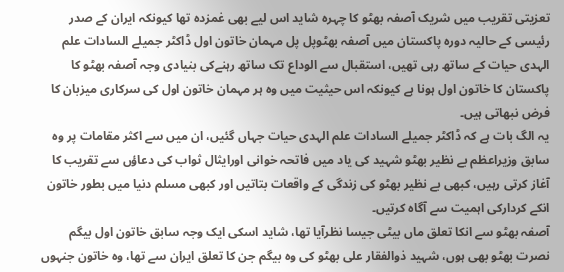تعزیتی تقریب میں شریک آصفہ بھٹو کا چہرہ شاید اس لیے بھی غمزدہ تھا کیونکہ ایران کے صدر رئیسی کے حالیہ دورہ پاکستان میں آصفہ بھٹوپل پل مہمان خاتون اول ڈاکٹر جمیلے السادات علم الہدی حیات کے ساتھ رہی تھیں، استقبال سے الوداع تک ساتھ رہنےکی بنیادی وجہ آصفہ بھٹو کا پاکستان کا خاتون اول ہونا ہے کیونکہ اس حیثیت میں وہ ہر مہمان خاتون اول کی سرکاری میزبان کا فرض نبھاتی ہیں۔
یہ الگ بات ہے کہ ڈاکٹر جمیلے السادات علم الہدی حیات جہاں گئیں، ان میں سے اکثر مقامات پر وہ سابق وزیراعظم بے نظیر بھٹو شہید کی یاد میں فاتحہ خوانی اورایثال ثواب کی دعاؤں سے تقریب کا آغاز کرتی رہیں، کبھی بے نظیر بھٹو کی زندگی کے واقعات بتاتیں اور کبھی مسلم دنیا میں بطور خاتون انکے کردارکی اہمیت سے آگاہ کرتیں۔
آصفہ بھٹو سے انکا تعلق ماں بیٹی جیسا نظرآیا تھا، شاید اسکی ایک وجہ سابق خاتون اول بیگم نصرت بھٹو بھی ہوں، شہید ذوالفقار علی بھٹو کی وہ بیگم جن کا تعلق ایران سے تھا، وہ خاتون جنہوں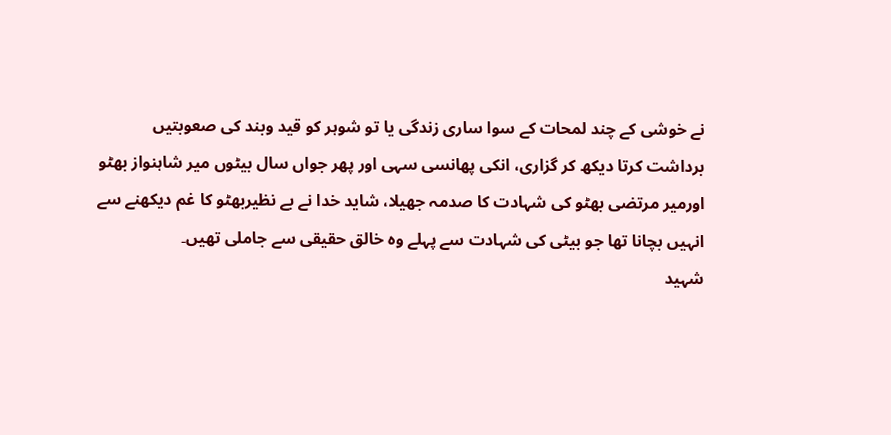نے خوشی کے چند لمحات کے سوا ساری زندگی یا تو شوہر کو قید وبند کی صعوبتیں برداشت کرتا دیکھ کر گزاری، انکی پھانسی سہی اور پھر جواں سال بیٹوں میر شاہنواز بھٹو اورمیر مرتضی بھٹو کی شہادت کا صدمہ جھیلا، شاید خدا نے بے نظیربھٹو کا غم دیکھنے سے انہیں بچانا تھا جو بیٹی کی شہادت سے پہلے وہ خالق حقیقی سے جاملی تھیں۔
شہید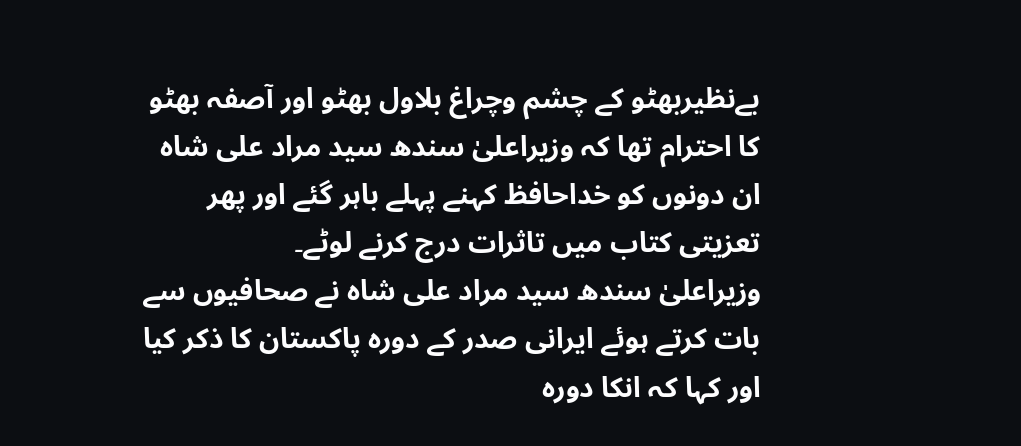بےنظیربھٹو کے چشم وچراغ بلاول بھٹو اور آصفہ بھٹو کا احترام تھا کہ وزیراعلیٰ سندھ سید مراد علی شاہ ان دونوں کو خداحافظ کہنے پہلے باہر گئے اور پھر تعزیتی کتاب میں تاثرات درج کرنے لوٹے۔
وزیراعلیٰ سندھ سید مراد علی شاہ نے صحافیوں سے بات کرتے ہوئے ایرانی صدر کے دورہ پاکستان کا ذکر کیا اور کہا کہ انکا دورہ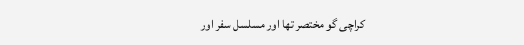کراچی گو مختصر تھا اور مسلسل سفر اور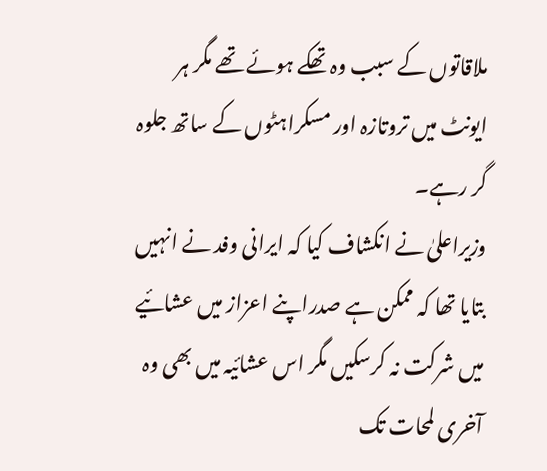ملاقاتوں کے سبب وہ تھکے ہوئے تھے مگر ہر ایونٹ میں تروتازہ اور مسکراہٹوں کے ساتھ جلوہ گر رہے۔
وزیراعلیٰ نے انکشاف کیا کہ ایرانی وفد نے انہیں بتایا تھا کہ ممکن ہے صدراپنے اعزاز میں عشائیے میں شرکت نہ کرسکیں مگر اس عشائیہ میں بھی وہ آخری لمحات تک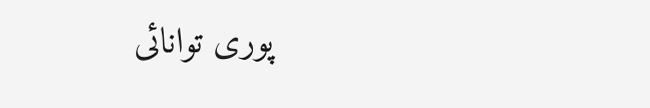پوری توانائی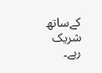کےساتھ شریک رہے۔